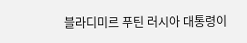블라디미르 푸틴 러시아 대통령이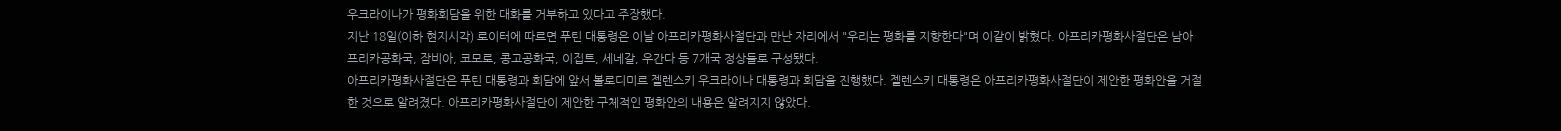우크라이나가 평화회담을 위한 대화를 거부하고 있다고 주장했다.
지난 18일(이하 현지시각) 로이터에 따르면 푸틴 대통령은 이날 아프리카평화사절단과 만난 자리에서 "우리는 평화를 지향한다"며 이같이 밝혔다. 아프리카평화사절단은 남아프리카공화국, 잠비아, 코모로, 콩고공화국, 이집트, 세네갈, 우간다 등 7개국 정상들로 구성됐다.
아프리카평화사절단은 푸틴 대통령과 회담에 앞서 볼로디미르 젤렌스키 우크라이나 대통령과 회담을 진행했다. 젤렌스키 대통령은 아프리카평화사절단이 제안한 평화안을 거절한 것으로 알려졌다. 아프리카평화사절단이 제안한 구체적인 평화안의 내용은 알려지지 않았다.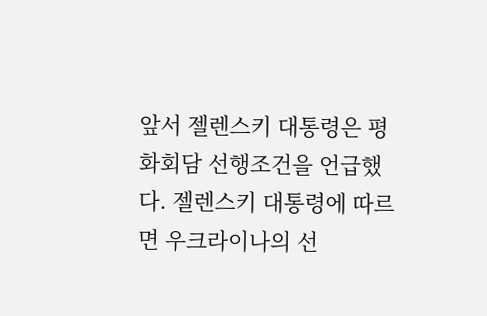앞서 젤렌스키 대통령은 평화회담 선행조건을 언급했다. 젤렌스키 대통령에 따르면 우크라이나의 선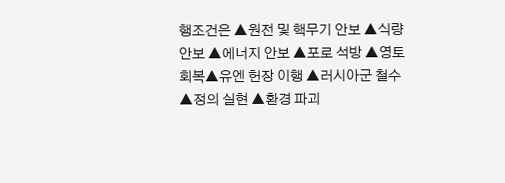행조건은 ▲원전 및 핵무기 안보 ▲식량 안보 ▲에너지 안보 ▲포로 석방 ▲영토 회복▲유엔 헌장 이행 ▲러시아군 철수 ▲정의 실현 ▲환경 파괴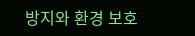방지와 환경 보호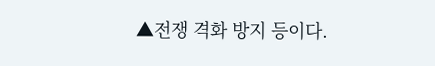▲전쟁 격화 방지 등이다.